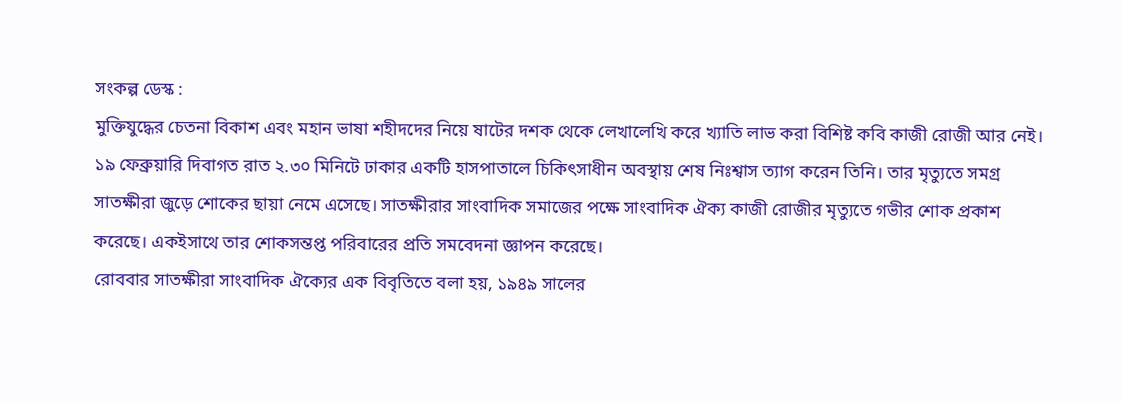সংকল্প ডেস্ক :
মুক্তিযুদ্ধের চেতনা বিকাশ এবং মহান ভাষা শহীদদের নিয়ে ষাটের দশক থেকে লেখালেখি করে খ্যাতি লাভ করা বিশিষ্ট কবি কাজী রোজী আর নেই। ১৯ ফেব্রুয়ারি দিবাগত রাত ২.৩০ মিনিটে ঢাকার একটি হাসপাতালে চিকিৎসাধীন অবস্থায় শেষ নিঃশ্বাস ত্যাগ করেন তিনি। তার মৃত্যুতে সমগ্র সাতক্ষীরা জুড়ে শোকের ছায়া নেমে এসেছে। সাতক্ষীরার সাংবাদিক সমাজের পক্ষে সাংবাদিক ঐক্য কাজী রোজীর মৃত্যুতে গভীর শোক প্রকাশ করেছে। একইসাথে তার শোকসন্তপ্ত পরিবারের প্রতি সমবেদনা জ্ঞাপন করেছে।
রোববার সাতক্ষীরা সাংবাদিক ঐক্যের এক বিবৃতিতে বলা হয়, ১৯৪৯ সালের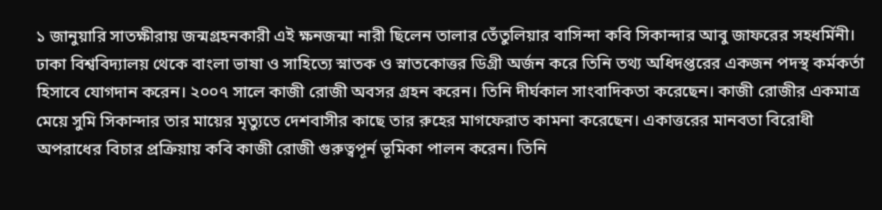১ জানুয়ারি সাতক্ষীরায় জন্মগ্রহনকারী এই ক্ষনজন্মা নারী ছিলেন তালার তেঁতুলিয়ার বাসিন্দা কবি সিকান্দার আবু জাফরের সহধর্মিনী। ঢাকা বিশ্ববিদ্যালয় থেকে বাংলা ভাষা ও সাহিত্যে স্নাতক ও স্নাতকোত্তর ডিগ্রী অর্জন করে তিনি তথ্য অধিদপ্তরের একজন পদস্থ কর্মকর্তা হিসাবে যোগদান করেন। ২০০৭ সালে কাজী রোজী অবসর গ্রহন করেন। তিনি দীর্ঘকাল সাংবাদিকতা করেছেন। কাজী রোজীর একমাত্র মেয়ে সুমি সিকান্দার তার মায়ের মৃত্যুতে দেশবাসীর কাছে তার রুহের মাগফেরাত কামনা করেছেন। একাত্তরের মানবতা বিরোধী অপরাধের বিচার প্রক্রিয়ায় কবি কাজী রোজী গুরুত্বপূর্ন ভূমিকা পালন করেন। তিনি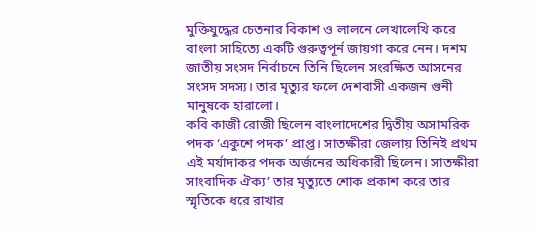মুক্তিযুদ্ধের চেতনার বিকাশ ও লালনে লেখালেখি করে বাংলা সাহিত্যে একটি গুরুত্বপূর্ন জায়গা করে নেন। দশম জাতীয় সংসদ নির্বাচনে তিনি ছিলেন সংরক্ষিত আসনের সংসদ সদস্য। তার মৃত্যুর ফলে দেশবাসী একজন গুনী মানুষকে হারালো।
কবি কাজী রোজী ছিলেন বাংলাদেশের দ্বিতীয় অসামরিক পদক ‘একুশে পদক’ প্রাপ্ত। সাতক্ষীরা জেলায় তিনিই প্রথম এই মর্যাদাকর পদক অর্জনের অধিকারী ছিলেন। সাতক্ষীরা সাংবাদিক ঐক্য’ তার মৃত্যুতে শোক প্রকাশ করে তার স্মৃতিকে ধরে রাখার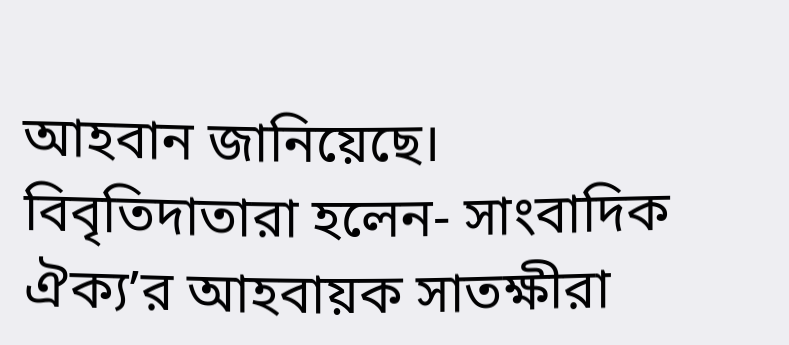আহবান জানিয়েছে।
বিবৃতিদাতারা হলেন- সাংবাদিক ঐক্য’র আহবায়ক সাতক্ষীরা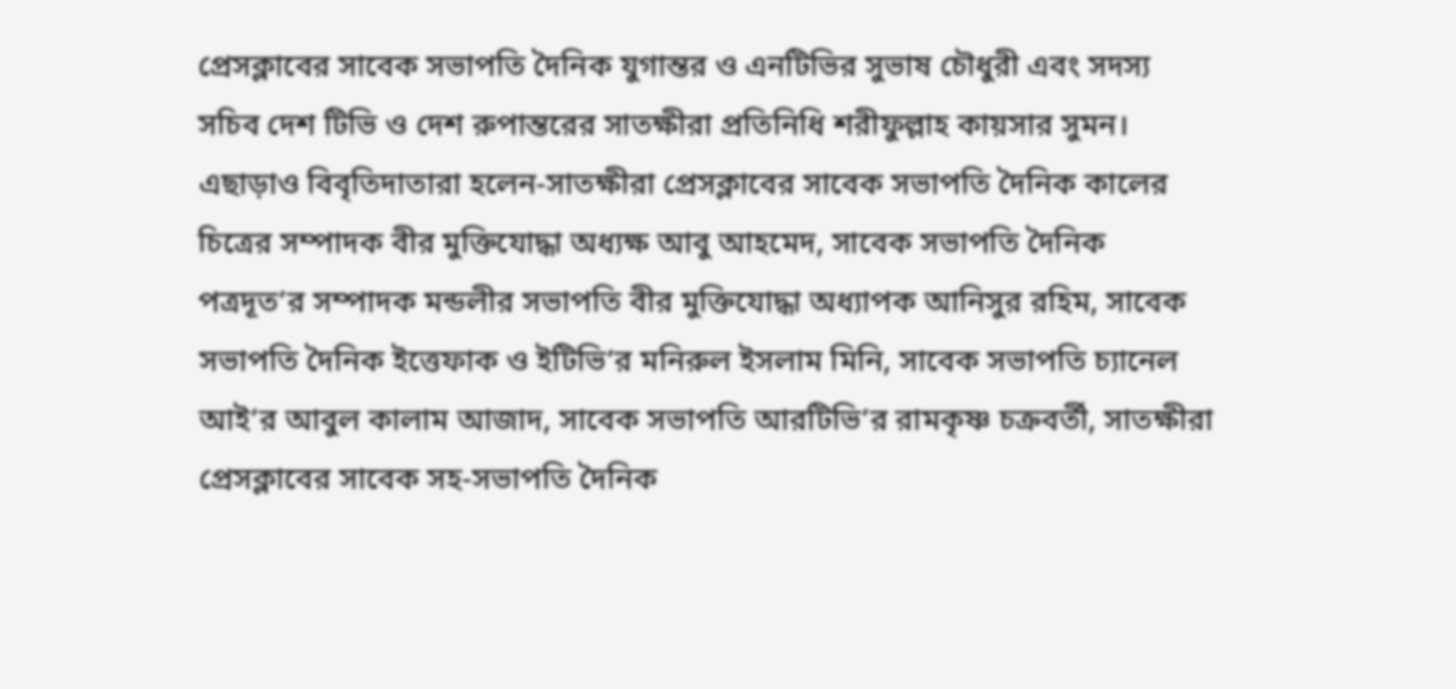প্রেসক্লাবের সাবেক সভাপতি দৈনিক যুগান্তর ও এনটিভির সুভাষ চৌধুরী এবং সদস্য সচিব দেশ টিভি ও দেশ রুপান্তরের সাতক্ষীরা প্রতিনিধি শরীফুল্লাহ কায়সার সুমন। এছাড়াও বিবৃতিদাতারা হলেন-সাতক্ষীরা প্রেসক্লাবের সাবেক সভাপতি দৈনিক কালের চিত্রের সম্পাদক বীর মুক্তিযোদ্ধা অধ্যক্ষ আবু আহমেদ, সাবেক সভাপতি দৈনিক পত্রদূত’র সম্পাদক মন্ডলীর সভাপতি বীর মুক্তিযোদ্ধা অধ্যাপক আনিসুর রহিম, সাবেক সভাপতি দৈনিক ইত্তেফাক ও ইটিভি’র মনিরুল ইসলাম মিনি, সাবেক সভাপতি চ্যানেল আই’র আবুল কালাম আজাদ, সাবেক সভাপতি আরটিভি’র রামকৃষ্ণ চক্রবর্তী, সাতক্ষীরা প্রেসক্লাবের সাবেক সহ-সভাপতি দৈনিক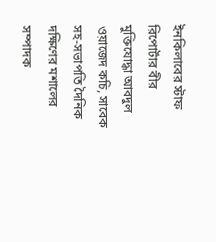ইনকিলাবের স্টাফ রিপোর্টার বীর মুক্তিযোদ্ধা আবদুল ওয়াজেদ কচি, সাবেক সহ-সভাপতি দৈনিক দক্ষিণের মশালের সম্পাদক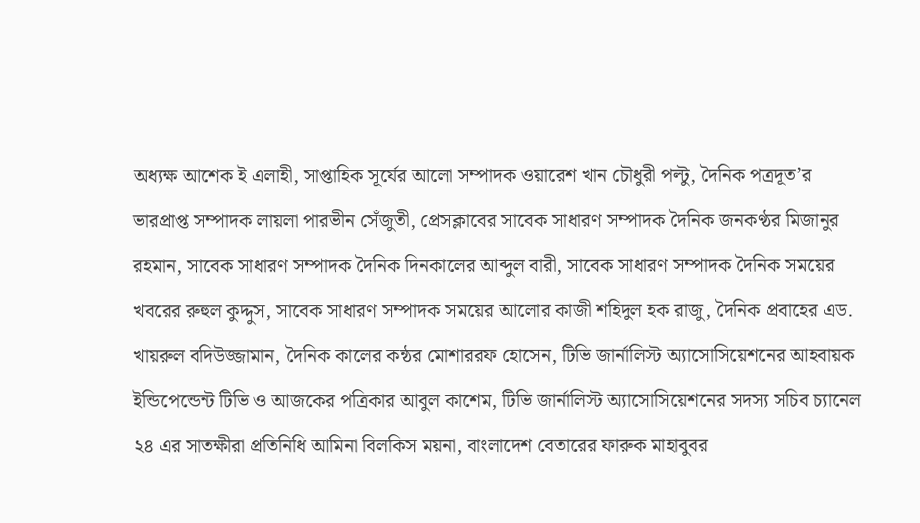অধ্যক্ষ আশেক ই এলাহী, সাপ্তাহিক সূর্যের আলো সম্পাদক ওয়ারেশ খান চৌধুরী পল্টু, দৈনিক পত্রদূত’র ভারপ্রাপ্ত সম্পাদক লায়লা পারভীন সেঁজুতী, প্রেসক্লাবের সাবেক সাধারণ সম্পাদক দৈনিক জনকণ্ঠর মিজানুর রহমান, সাবেক সাধারণ সম্পাদক দৈনিক দিনকালের আব্দুল বারী, সাবেক সাধারণ সম্পাদক দৈনিক সময়ের খবরের রুহুল কুদ্দুস, সাবেক সাধারণ সম্পাদক সময়ের আলোর কাজী শহিদুল হক রাজু, দৈনিক প্রবাহের এড. খায়রুল বদিউজ্জামান, দৈনিক কালের কন্ঠর মোশাররফ হোসেন, টিভি জার্নালিস্ট অ্যাসোসিয়েশনের আহবায়ক ইন্ডিপেন্ডেন্ট টিভি ও আজকের পত্রিকার আবুল কাশেম, টিভি জার্নালিস্ট অ্যাসোসিয়েশনের সদস্য সচিব চ্যানেল ২৪ এর সাতক্ষীরা প্রতিনিধি আমিনা বিলকিস ময়না, বাংলাদেশ বেতারের ফারুক মাহাবুবর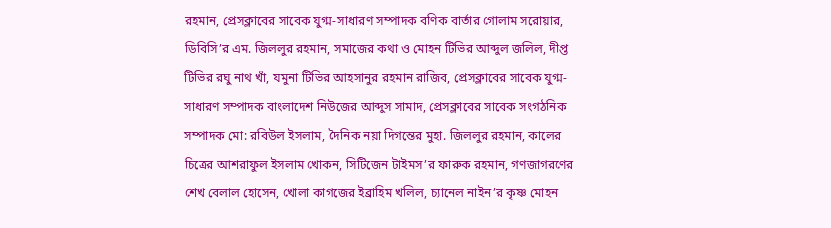রহমান, প্রেসক্লাবের সাবেক যুগ্ম-সাধারণ সম্পাদক বণিক বার্তার গোলাম সরোয়ার, ডিবিসি’র এম. জিললুর রহমান, সমাজের কথা ও মোহন টিভির আব্দুল জলিল, দীপ্ত টিভির রঘু নাথ খাঁ, যমুনা টিভির আহসানুর রহমান রাজিব, প্রেসক্লাবের সাবেক যুগ্ম-সাধারণ সম্পাদক বাংলাদেশ নিউজের আব্দুস সামাদ, প্রেসক্লাবের সাবেক সংগঠনিক সম্পাদক মো: রবিউল ইসলাম, দৈনিক নয়া দিগন্তের মুহা. জিললুর রহমান, কালের চিত্রের আশরাফুল ইসলাম খোকন, সিটিজেন টাইমস’র ফারুক রহমান, গণজাগরণের শেখ বেলাল হোসেন, খোলা কাগজের ইব্রাহিম খলিল, চ্যানেল নাইন’র কৃষ্ণ মোহন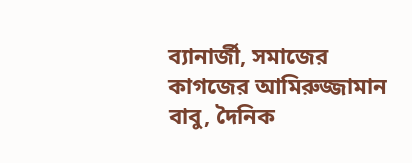ব্যানার্জী, সমাজের কাগজের আমিরুজ্জামান বাবু, দৈনিক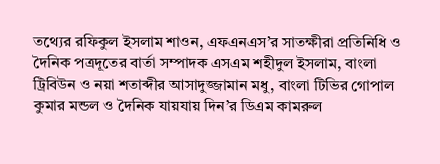তথ্যের রফিকুল ইসলাম শাওন, এফএনএস’র সাতক্ষীরা প্রতিনিধি ও দৈনিক পত্রদূতের বার্তা সম্পাদক এসএম শহীদুল ইসলাম, বাংলা ট্রিবিউন ও নয়া শতাব্দীর আসাদুজ্জামান মধু, বাংলা টিভির গোপাল কুমার মন্ডল ও দৈনিক যায়যায় দিন’র ডিএম কামরুল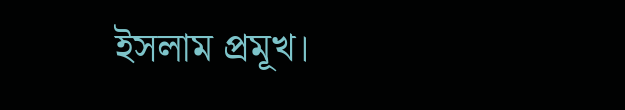ইসলাম প্রমূখ।